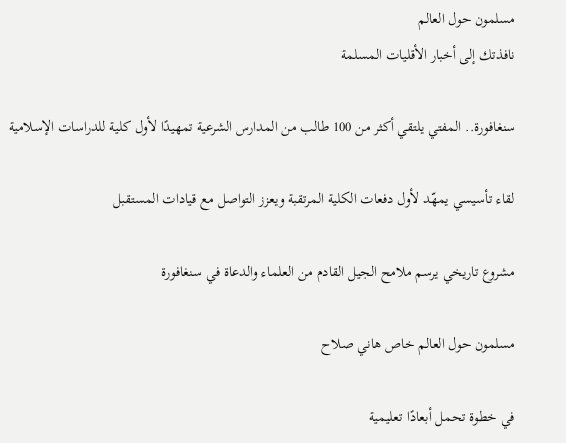مسلمون حول العالم
نافذتك إلى أخبار الأقليات المسلمة

سنغافورة.. المفتي يلتقي أكثر من 100 طالب من المدارس الشرعية تمهيدًا لأول كلية للدراسات الإسلامية

لقاء تأسيسي يمهّد لأول دفعات الكلية المرتقبة ويعزز التواصل مع قيادات المستقبل

مشروع تاريخي يرسم ملامح الجيل القادم من العلماء والدعاة في سنغافورة

مسلمون حول العالم خاص هاني صلاح

في خطوة تحمل أبعادًا تعليمية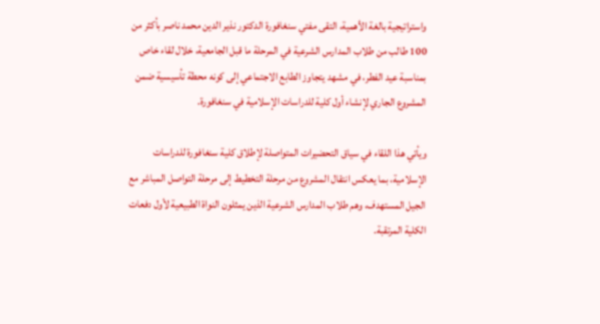واستراتيجية بالغة الأهمية، التقى مفتي سنغافورة الدكتور نذير الدين محمد ناصر بأكثر من 100 طالب من طلاب المدارس الشرعية في المرحلة ما قبل الجامعية، خلال لقاء خاص بمناسبة عيد الفطر، في مشهد يتجاوز الطابع الاجتماعي إلى كونه محطة تأسيسية ضمن المشروع الجاري لإنشاء أول كلية للدراسات الإسلامية في سنغافورة.

ويأتي هذا اللقاء في سياق التحضيرات المتواصلة لإطلاق كلية سنغافورة للدراسات الإسلامية، بما يعكس انتقال المشروع من مرحلة التخطيط إلى مرحلة التواصل المباشر مع الجيل المستهدف، وهم طلاب المدارس الشرعية الذين يمثلون النواة الطبيعية لأول دفعات الكلية المرتقبة.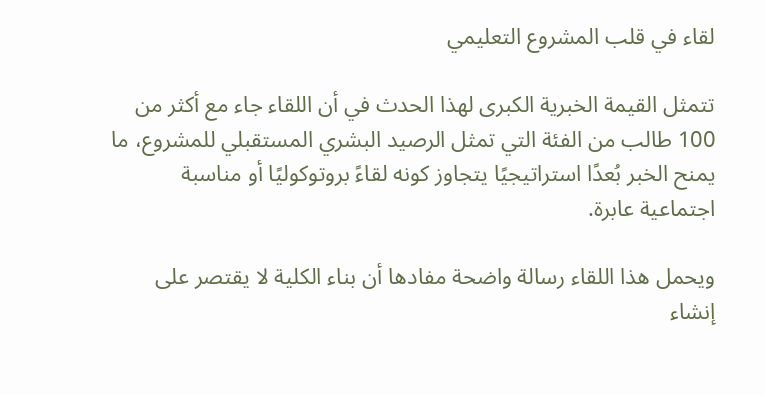لقاء في قلب المشروع التعليمي

تتمثل القيمة الخبرية الكبرى لهذا الحدث في أن اللقاء جاء مع أكثر من 100 طالب من الفئة التي تمثل الرصيد البشري المستقبلي للمشروع، ما يمنح الخبر بُعدًا استراتيجيًا يتجاوز كونه لقاءً بروتوكوليًا أو مناسبة اجتماعية عابرة.

ويحمل هذا اللقاء رسالة واضحة مفادها أن بناء الكلية لا يقتصر على إنشاء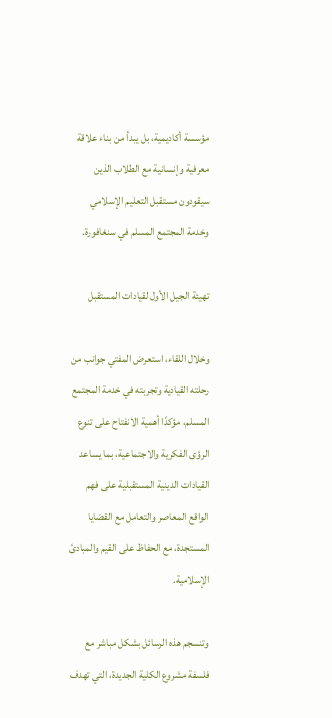مؤسسة أكاديمية، بل يبدأ من بناء علاقة معرفية وإنسانية مع الطلاب الذين سيقودون مستقبل التعليم الإسلامي وخدمة المجتمع المسلم في سنغافورة.

تهيئة الجيل الأول لقيادات المستقبل

وخلال اللقاء، استعرض المفتي جوانب من رحلته القيادية وتجربته في خدمة المجتمع المسلم، مؤكدًا أهمية الانفتاح على تنوع الرؤى الفكرية والاجتماعية، بما يساعد القيادات الدينية المستقبلية على فهم الواقع المعاصر والتعامل مع القضايا المستجدة، مع الحفاظ على القيم والمبادئ الإسلامية.

وتنسجم هذه الرسائل بشكل مباشر مع فلسفة مشروع الكلية الجديدة، التي تهدف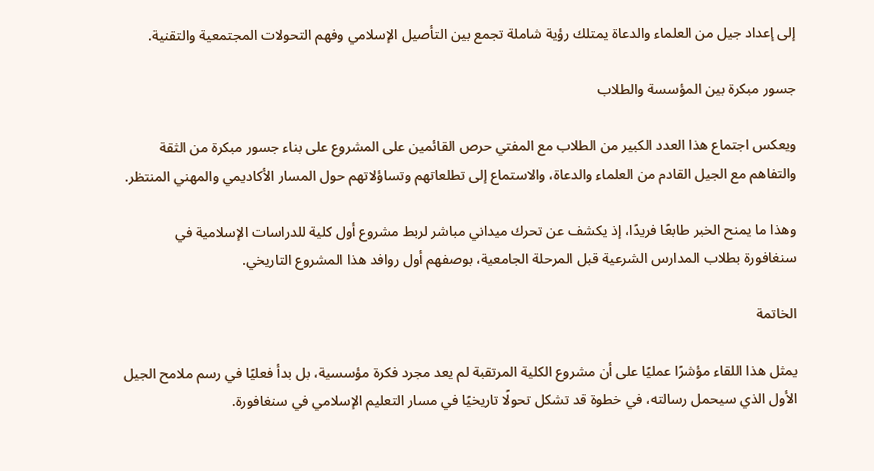إلى إعداد جيل من العلماء والدعاة يمتلك رؤية شاملة تجمع بين التأصيل الإسلامي وفهم التحولات المجتمعية والتقنية.

جسور مبكرة بين المؤسسة والطلاب

ويعكس اجتماع هذا العدد الكبير من الطلاب مع المفتي حرص القائمين على المشروع على بناء جسور مبكرة من الثقة والتفاهم مع الجيل القادم من العلماء والدعاة، والاستماع إلى تطلعاتهم وتساؤلاتهم حول المسار الأكاديمي والمهني المنتظر.

وهذا ما يمنح الخبر طابعًا فريدًا، إذ يكشف عن تحرك ميداني مباشر لربط مشروع أول كلية للدراسات الإسلامية في سنغافورة بطلاب المدارس الشرعية قبل المرحلة الجامعية، بوصفهم أول روافد هذا المشروع التاريخي.

الخاتمة

يمثل هذا اللقاء مؤشرًا عمليًا على أن مشروع الكلية المرتقبة لم يعد مجرد فكرة مؤسسية، بل بدأ فعليًا في رسم ملامح الجيل الأول الذي سيحمل رسالته، في خطوة قد تشكل تحولًا تاريخيًا في مسار التعليم الإسلامي في سنغافورة.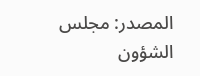المصدر: مجلس الشؤون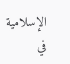الإسلامية في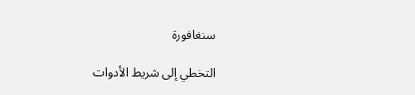سنغافورة

التخطي إلى شريط الأدوات